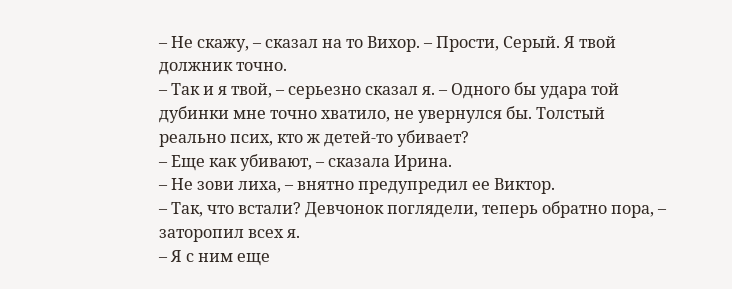– Не скажу, – сказал на то Вихор. – Прости, Серый. Я твой должник точно.
– Так и я твой, – серьезно сказал я. – Одного бы удара той дубинки мне точно хватило, не увернулся бы. Толстый реально псих, кто ж детей-то убивает?
– Еще как убивают, – сказала Ирина.
– Не зови лиха, – внятно предупредил ее Виктор.
– Так, что встали? Девчонок поглядели, теперь обратно пора, – заторопил всех я.
– Я с ним еще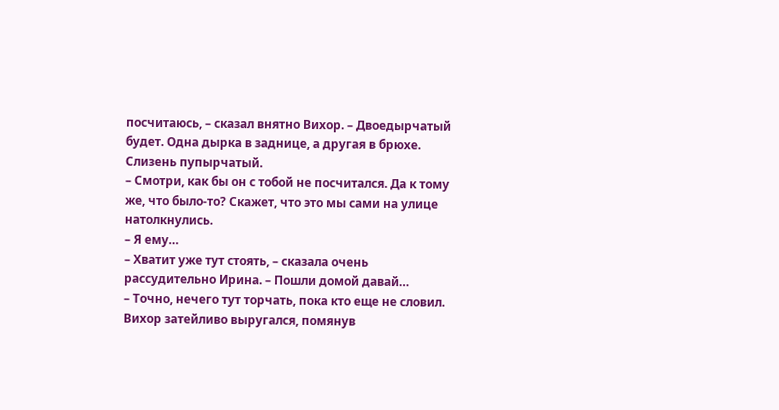посчитаюсь, – сказал внятно Вихор. – Двоедырчатый будет. Одна дырка в заднице, а другая в брюхе. Слизень пупырчатый.
– Смотри, как бы он с тобой не посчитался. Да к тому же, что было-то? Скажет, что это мы сами на улице натолкнулись.
– Я ему…
– Хватит уже тут стоять, – сказала очень рассудительно Ирина. – Пошли домой давай…
– Точно, нечего тут торчать, пока кто еще не словил.
Вихор затейливо выругался, помянув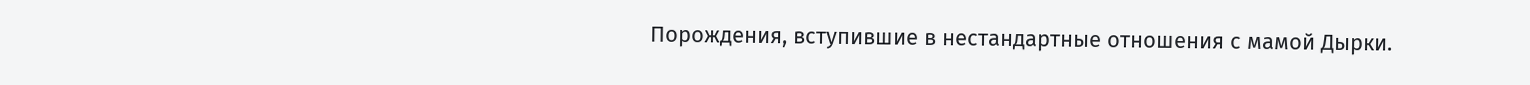Порождения, вступившие в нестандартные отношения с мамой Дырки.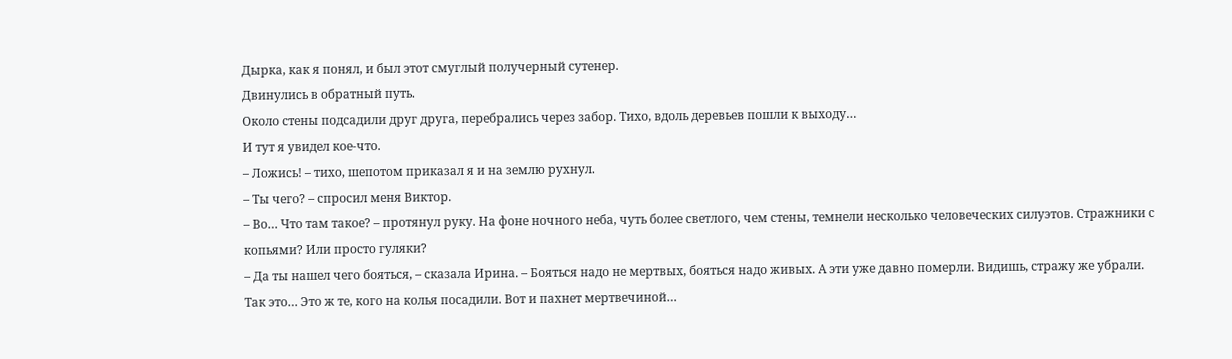Дырка, как я понял, и был этот смуглый получерный сутенер.
Двинулись в обратный путь.
Около стены подсадили друг друга, перебрались через забор. Тихо, вдоль деревьев пошли к выходу…
И тут я увидел кое-что.
– Ложись! – тихо, шепотом приказал я и на землю рухнул.
– Ты чего? – спросил меня Виктор.
– Во… Что там такое? – протянул руку. На фоне ночного неба, чуть более светлого, чем стены, темнели несколько человеческих силуэтов. Стражники с копьями? Или просто гуляки?
– Да ты нашел чего бояться, – сказала Ирина. – Бояться надо не мертвых, бояться надо живых. А эти уже давно померли. Видишь, стражу же убрали.
Так это… Это ж те, кого на колья посадили. Вот и пахнет мертвечиной…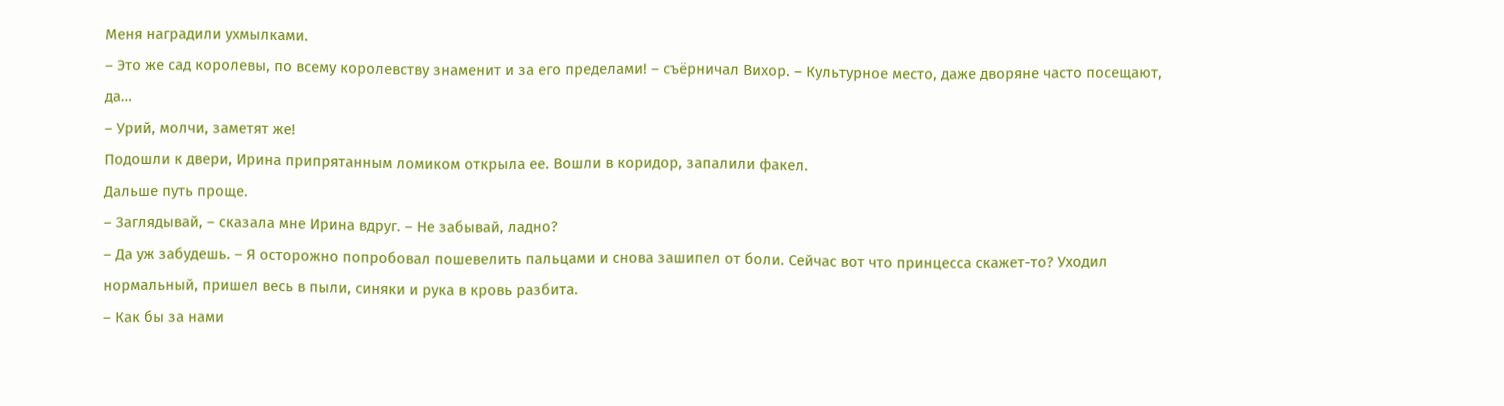Меня наградили ухмылками.
– Это же сад королевы, по всему королевству знаменит и за его пределами! – съёрничал Вихор. – Культурное место, даже дворяне часто посещают, да…
– Урий, молчи, заметят же!
Подошли к двери, Ирина припрятанным ломиком открыла ее. Вошли в коридор, запалили факел.
Дальше путь проще.
– Заглядывай, – сказала мне Ирина вдруг. – Не забывай, ладно?
– Да уж забудешь. – Я осторожно попробовал пошевелить пальцами и снова зашипел от боли. Сейчас вот что принцесса скажет-то? Уходил нормальный, пришел весь в пыли, синяки и рука в кровь разбита.
– Как бы за нами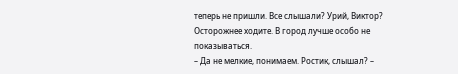теперь не пришли. Все слышали? Урий, Виктор? Осторожнее ходите. В город лучше особо не показываться.
– Да не мелкие, понимаем. Ростик, слышал? –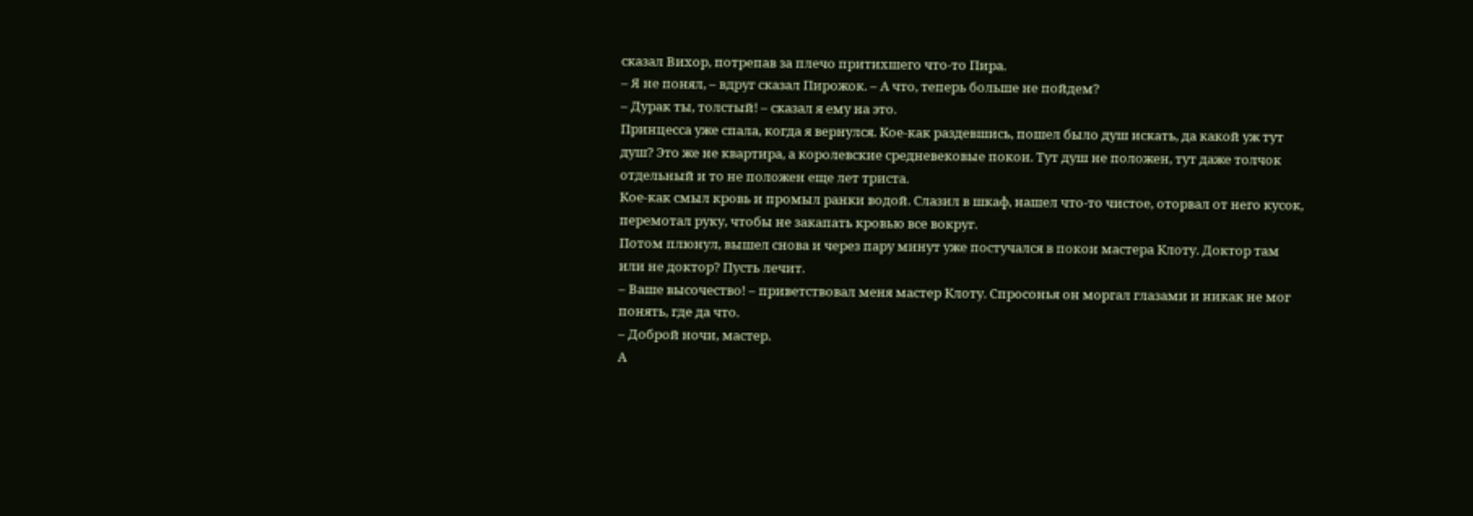сказал Вихор, потрепав за плечо притихшего что-то Пира.
– Я не понял, – вдруг сказал Пирожок. – А что, теперь больше не пойдем?
– Дурак ты, толстый! – сказал я ему на это.
Принцесса уже спала, когда я вернулся. Кое-как раздевшись, пошел было душ искать, да какой уж тут душ? Это же не квартира, а королевские средневековые покои. Тут душ не положен, тут даже толчок отдельный и то не положен еще лет триста.
Кое-как смыл кровь и промыл ранки водой. Слазил в шкаф, нашел что-то чистое, оторвал от него кусок, перемотал руку, чтобы не закапать кровью все вокруг.
Потом плюнул, вышел снова и через пару минут уже постучался в покои мастера Клоту. Доктор там или не доктор? Пусть лечит.
– Ваше высочество! – приветствовал меня мастер Клоту. Спросонья он моргал глазами и никак не мог понять, где да что.
– Доброй ночи, мастер.
А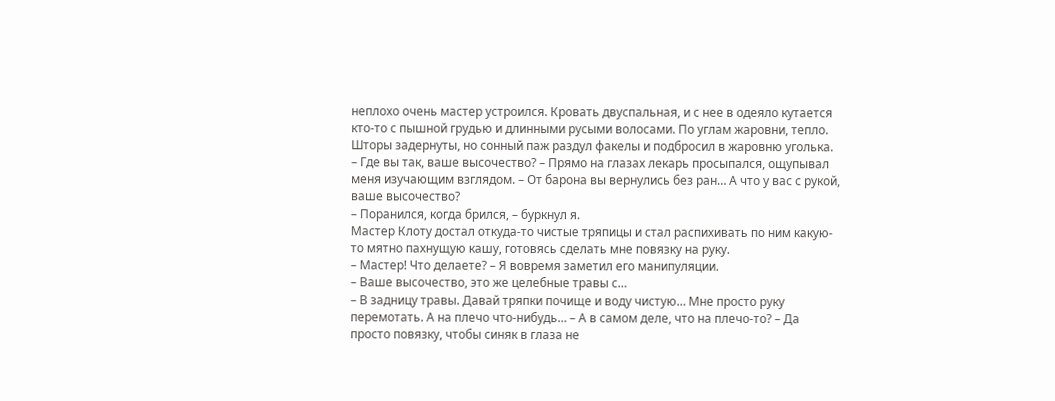неплохо очень мастер устроился. Кровать двуспальная, и с нее в одеяло кутается кто-то с пышной грудью и длинными русыми волосами. По углам жаровни, тепло. Шторы задернуты, но сонный паж раздул факелы и подбросил в жаровню уголька.
– Где вы так, ваше высочество? – Прямо на глазах лекарь просыпался, ощупывал меня изучающим взглядом. – От барона вы вернулись без ран… А что у вас с рукой, ваше высочество?
– Поранился, когда брился, – буркнул я.
Мастер Клоту достал откуда-то чистые тряпицы и стал распихивать по ним какую-то мятно пахнущую кашу, готовясь сделать мне повязку на руку.
– Мастер! Что делаете? – Я вовремя заметил его манипуляции.
– Ваше высочество, это же целебные травы с…
– В задницу травы. Давай тряпки почище и воду чистую… Мне просто руку перемотать. А на плечо что-нибудь… – А в самом деле, что на плечо-то? – Да просто повязку, чтобы синяк в глаза не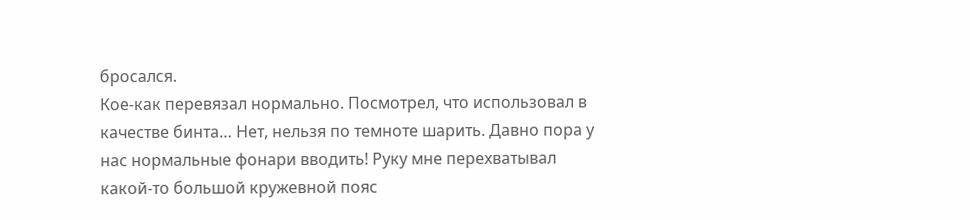бросался.
Кое-как перевязал нормально. Посмотрел, что использовал в качестве бинта… Нет, нельзя по темноте шарить. Давно пора у нас нормальные фонари вводить! Руку мне перехватывал какой-то большой кружевной пояс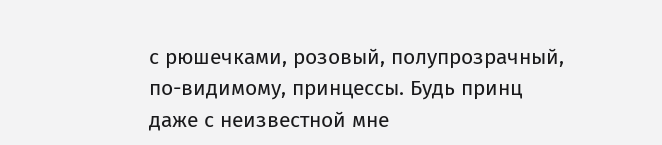с рюшечками, розовый, полупрозрачный, по-видимому, принцессы. Будь принц даже с неизвестной мне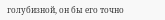голубизной, он бы его точно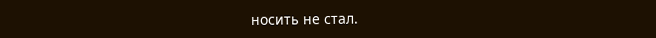носить не стал.